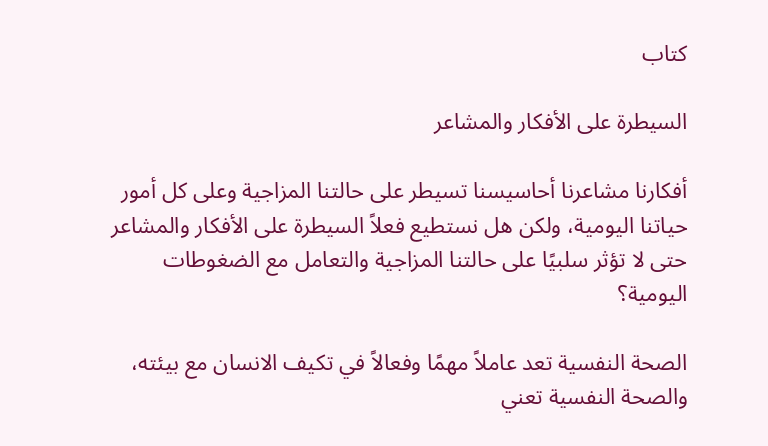كتاب

السيطرة على الأفكار والمشاعر

أفكارنا مشاعرنا أحاسيسنا تسيطر على حالتنا المزاجية وعلى كل أمور حياتنا اليومية، ولكن هل نستطيع فعلاً السيطرة على الأفكار والمشاعر حتى لا تؤثر سلبيًا على حالتنا المزاجية والتعامل مع الضغوطات اليومية؟

الصحة النفسية تعد عاملاً مهمًا وفعالاً في تكيف الانسان مع بيئته، والصحة النفسية تعني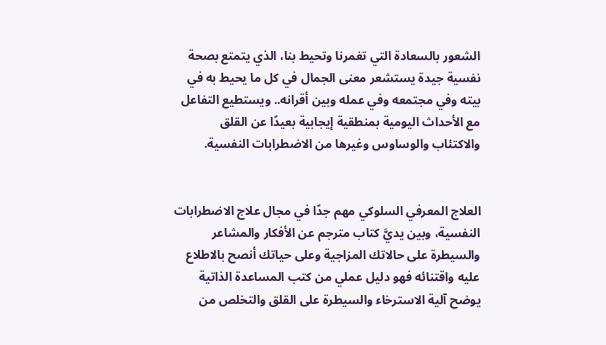الشعور بالسعادة التي تغمرنا وتحيط بنا، الذي يتمتع بصحة نفسية جيدة يستشعر معنى الجمال في كل ما يحيط به في بيته وفي مجتمعه وفي عمله وبين أقرانه.. ويستطيع التفاعل مع الأحداث اليومية بمنطقية إيجابية بعيدًا عن القلق والاكتئاب والوساوس وغيرها من الاضطرابات النفسية.


العلاج المعرفي السلوكي مهم جدًا في مجال علاج الاضطرابات النفسية، وبين يديَّ كتاب مترجم عن الأفكار والمشاعر والسيطرة على حالاتك المزاجية وعلى حياتك أنصح بالاطلاع عليه واقتنائه فهو دليل عملي من كتب المساعدة الذاتية يوضح آلية الاسترخاء والسيطرة على القلق والتخلص من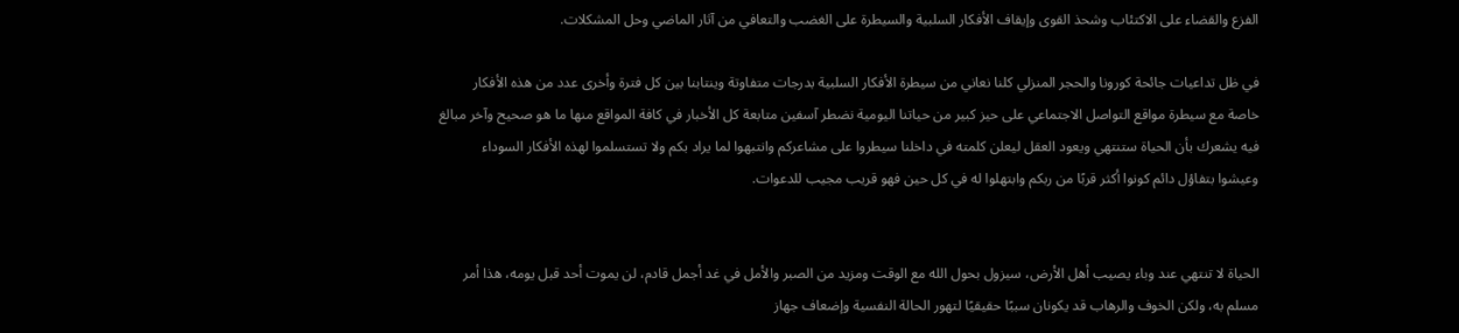الفزع والقضاء على الاكتئاب وشحذ القوى وإيقاف الأفكار السلبية والسيطرة على الغضب والتعافي من آثار الماضي وحل المشكلات.

في ظل تداعيات جائحة كورونا والحجر المنزلي كلنا نعاني من سيطرة الأفكار السلبية بدرجات متفاوتة وينتابنا بين كل فترة وأخرى عدد من هذه الأفكار خاصة مع سيطرة مواقع التواصل الاجتماعي على حيز كبير من حياتنا اليومية نضطر آسفين متابعة كل الأخبار في كافة المواقع منها ما هو صحيح وآخر مبالغ فيه يشعرك بأن الحياة ستنتهي ويعود العقل ليعلن كلمته في داخلنا سيطروا على مشاعركم وانتبهوا لما يراد بكم ولا تستسلموا لهذه الأفكار السوداء وعيشوا بتفاؤل دائم كونوا أكثر قربًا من ربكم وابتهلوا له في كل حين فهو قريب مجيب للدعوات.


الحياة لا تنتهي عند وباء يصيب أهل الأرض، سيزول بحول الله مع الوقت ومزيد من الصبر والأمل في غد أجمل قادم، لن يموت أحد قبل يومه، هذا أمر مسلم به، ولكن الخوف والرهاب قد يكونان سببًا حقيقيًا لتهور الحالة النفسية وإضعاف جهاز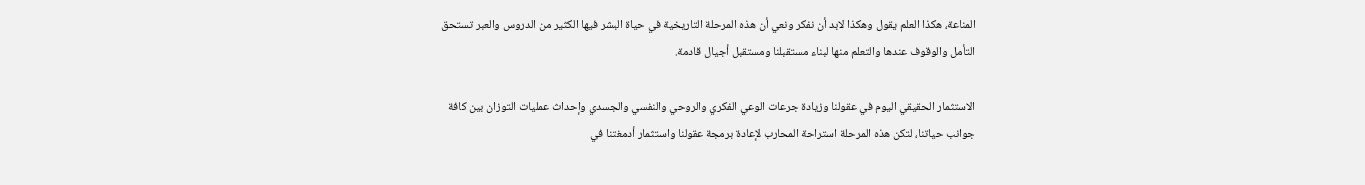المناعة، هكذا العلم يقول وهكذا لابد أن نفكر ونعي أن هذه المرحلة التاريخية في حياة البشر فيها الكثير من الدروس والعبر تستحق التأمل والوقوف عندها والتعلم منها لبناء مستقبلنا ومستقبل أجيال قادمة.

الاستثمار الحقيقي اليوم في عقولنا وزيادة جرعات الوعي الفكري والروحي والنفسي والجسدي وإحداث عمليات التوزان بين كافة جوانب حياتنا، لتكن هذه المرحلة استراحة المحارب لإعادة برمجة عقولنا واستثمار أدمغتنا في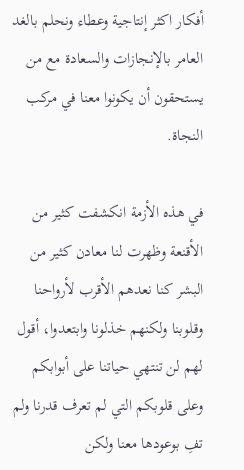أفكار اكثر إنتاجية وعطاء ونحلم بالغد العامر بالإنجازات والسعادة مع من يستحقون أن يكونوا معنا في مركب النجاة.

في هذه الأزمة انكشفت كثير من الأقنعة وظهرت لنا معادن كثير من البشر كنا نعدهم الأقرب لأرواحنا وقلوبنا ولكنهم خذلونا وابتعدوا، أقول لهم لن تنتهي حياتنا على أبوابكم وعلى قلوبكم التي لم تعرف قدرنا ولم تفِ بوعودها معنا ولكن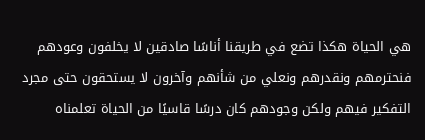هي الحياة هكذا تضع في طريقنا أناسًا صادقين لا يخلفون وعودهم فنحترمهم ونقدرهم ونعلي من شأنهم وآخرون لا يستحقون حتى مجرد التفكير فيهم ولكن وجودهم كان درسًا قاسيًا من الحياة تعلمناه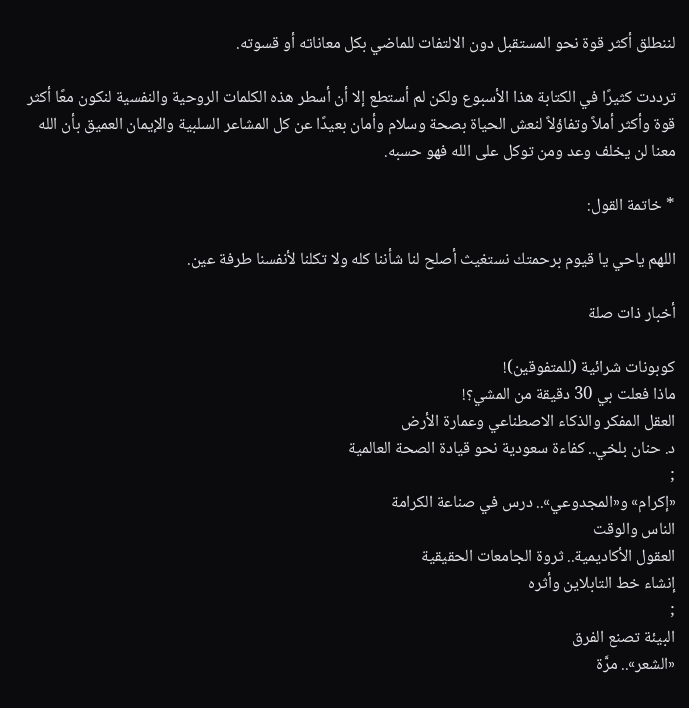لننطلق أكثر قوة نحو المستقبل دون الالتفات للماضي بكل معاناته أو قسوته.

ترددت كثيرًا في الكتابة هذا الأسبوع ولكن لم أستطع إلا أن أسطر هذه الكلمات الروحية والنفسية لنكون معًا أكثر قوة وأكثر أملاً وتفاؤلاً لنعش الحياة بصحة وسلام وأمان بعيدًا عن كل المشاعر السلبية والإيمان العميق بأن الله معنا لن يخلف وعد ومن توكل على الله فهو حسبه.

* خاتمة القول:

اللهم ياحي يا قيوم برحمتك نستغيث أصلح لنا شأننا كله ولا تكلنا لأنفسنا طرفة عين.

أخبار ذات صلة

كوبونات شرائية (للمتفوقين)!
ماذا فعلت بي 30 دقيقة من المشي؟!
العقل المفكر والذكاء الاصطناعي وعمارة الأرض
د. حنان بلخي.. كفاءة سعودية نحو قيادة الصحة العالمية
;
«إكرام» و«المجدوعي».. درس في صناعة الكرامة
الناس والوقت
العقول الأكاديمية.. ثروة الجامعات الحقيقية
إنشاء خط التابلاين وأثره
;
البيئة تصنع الفرق
«الشعر».. مرَّة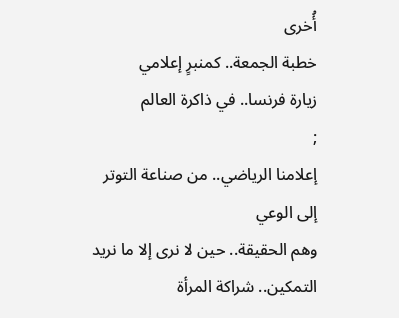أُخرى
خطبة الجمعة.. كمنبرٍ إعلامي
زيارة فرنسا.. في ذاكرة العالم
;
إعلامنا الرياضي.. من صناعة التوتر إلى الوعي
وهم الحقيقة.. حين لا نرى إلا ما نريد
التمكين.. شراكة المرأة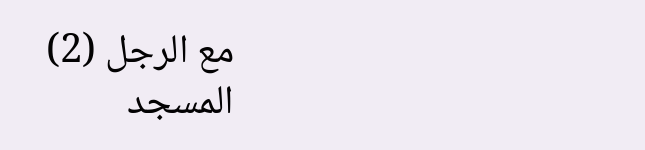مع الرجل (2)
المسجد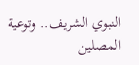النبوي الشريف.. وتوعية المصلين